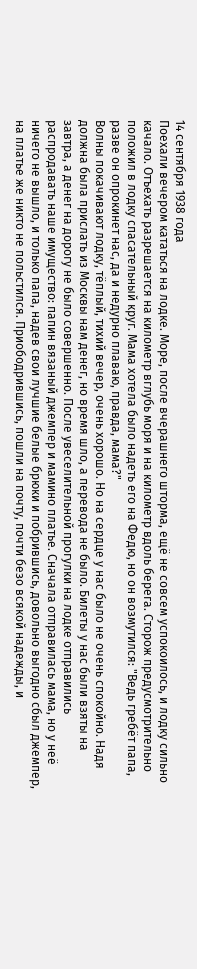14 сентября 1938 года
Поехали вечером кататься на лодке. Море, после вчерашнего шторма, ещё не совсем успокоилось, и лодку сильно качало. Отъехать разрешается на километр вглубь моря и на километр вдоль берега. Сторож предусмотрительно положил в лодку спасательный круг. Мама хотела было надеть его на Федю, но он возмутился: "Ведь гребёт папа, разве он опрокинет нас, да и недурно плаваю, правда, мама?"
Волны покачивают лодку, тёплый, тихий вечер, очень хорошо. Но на сердце у нас было не очень спокойно. Надя должна была прислать из Москвы нам денег, но время шло, а перевода не было. Билеты у нас были взяты на завтра, а денег на дорогу не было совершенно. После увеселительной прогулки на лодке отправились распродавать наше имущество: папин вязаный джемпер и мамино платье. Сначала отправилась мама, но у неё ничего не вышло, и только папа, надев свои лучшие белые брюки и побрившись, довольно выгодно сбыл джемпер, на платье же никто не польстился. Приободрившись, пошли на почту, почти безо всякой надежды, и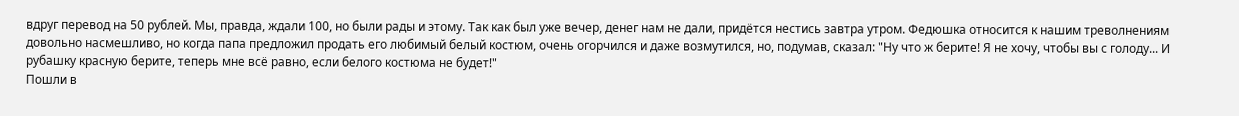вдруг перевод на 50 рублей. Мы, правда, ждали 100, но были рады и этому. Так как был уже вечер, денег нам не дали, придётся нестись завтра утром. Федюшка относится к нашим треволнениям довольно насмешливо, но когда папа предложил продать его любимый белый костюм, очень огорчился и даже возмутился, но, подумав, сказал: "Ну что ж берите! Я не хочу, чтобы вы с голоду... И рубашку красную берите, теперь мне всё равно, если белого костюма не будет!"
Пошли в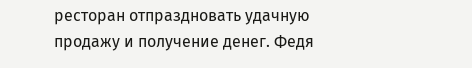ресторан отпраздновать удачную продажу и получение денег. Федя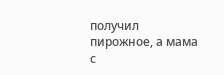получил пирожное, а мама с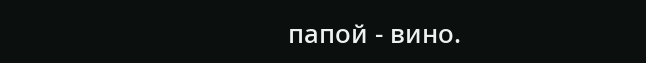папой - вино.